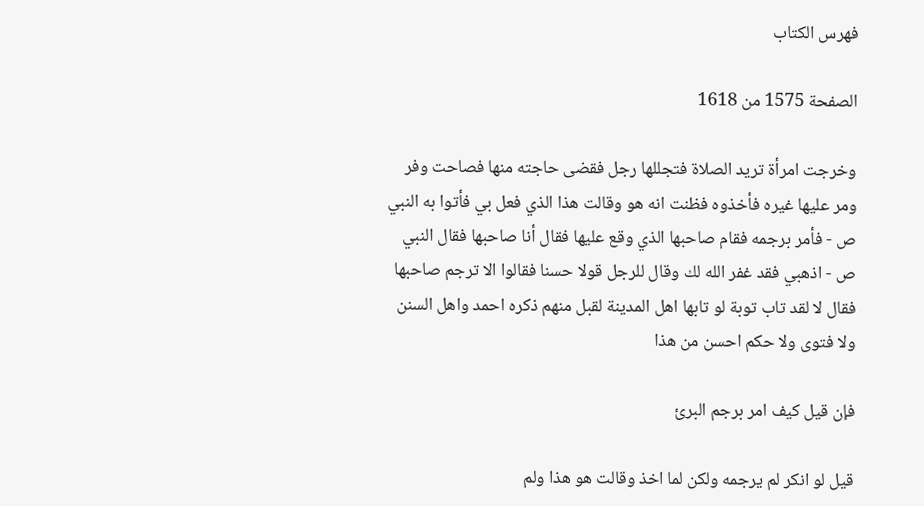فهرس الكتاب

الصفحة 1575 من 1618

وخرجت امرأة تريد الصلاة فتجللها رجل فقضى حاجته منها فصاحت وفر ومر عليها غيره فأخذوه فظنت انه هو وقالت هذا الذي فعل بي فأتوا به النبي ص - فأمر برجمه فقام صاحبها الذي وقع عليها فقال أنا صاحبها فقال النبي ص - اذهبي فقد غفر الله لك وقال للرجل قولا حسنا فقالوا الا ترجم صاحبها فقال لا لقد تاب توبة لو تابها اهل المدينة لقبل منهم ذكره احمد واهل السنن ولا فتوى ولا حكم احسن من هذا

فإن قيل كيف امر برجم البرئ

قيل لو انكر لم يرجمه ولكن لما اخذ وقالت هو هذا ولم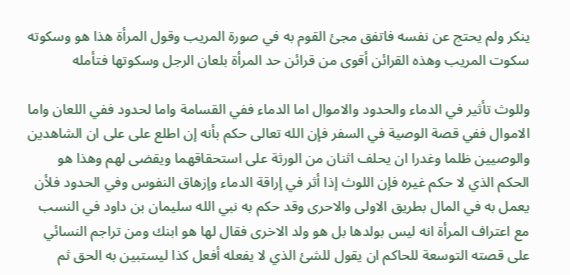ينكر ولم يحتج عن نفسه فاتفق مجئ القوم به في صورة المريب وقول المرأة هذا هو وسكوته سكوت المريب وهذه القرائن أقوى من قرائن حد المرأة بلعان الرجل وسكوتها فتأمله

وللوث تأثير في الدماء والحدود والاموال اما الدماء ففي القسامة واما لحدود ففي اللعان واما الاموال ففي قصة الوصية في السفر فإن الله تعالى حكم بأنه إن اطلع على على ان الشاهدين والوصيين ظلما وغدرا ان يحلف اثنان من الورثة على استحقاقهما ويقضى لهم وهذا هو الحكم الذي لا حكم غيره فإن اللوث إذا أثر في إراقة الدماء وإزهاق النفوس وفي الحدود فلأن يعمل به في المال بطريق الاولى والاحرى وقد حكم به نبي الله سليمان بن داود في النسب مع اعتراف المرأة انه ليس بولدها بل هو ولد الاخرى فقال لها هو ابنك ومن تراجم النسائي على قصته التوسعة للحاكم ان يقول للشئ الذي لا يفعله أفعل كذا ليستبين به الحق ثم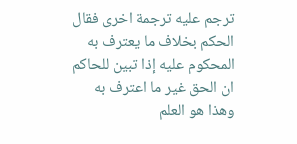ترجم عليه ترجمة اخرى فقال الحكم بخلاف ما يعترف به المحكوم عليه إذا تبين للحاكم ان الحق غير ما اعترف به وهذا هو العلم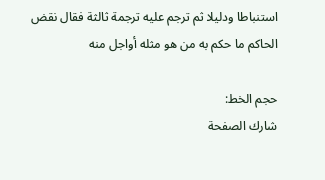استنباطا ودليلا ثم ترجم عليه ترجمة ثالثة فقال نقض الحاكم ما حكم به من هو مثله أواجل منه

حجم الخط:
شارك الصفحة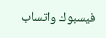فيسبوك واتساب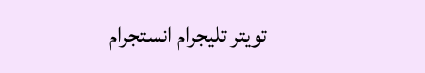تويتر تليجرام انستجرام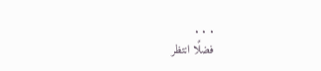. . .
فضلًا انتظر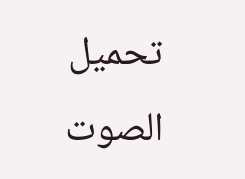تحميل الصوت